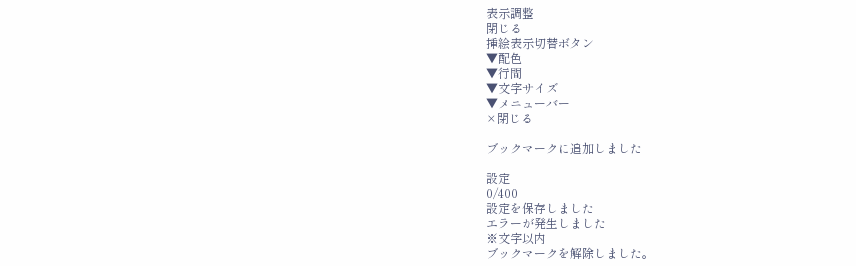表示調整
閉じる
挿絵表示切替ボタン
▼配色
▼行間
▼文字サイズ
▼メニューバー
×閉じる

ブックマークに追加しました

設定
0/400
設定を保存しました
エラーが発生しました
※文字以内
ブックマークを解除しました。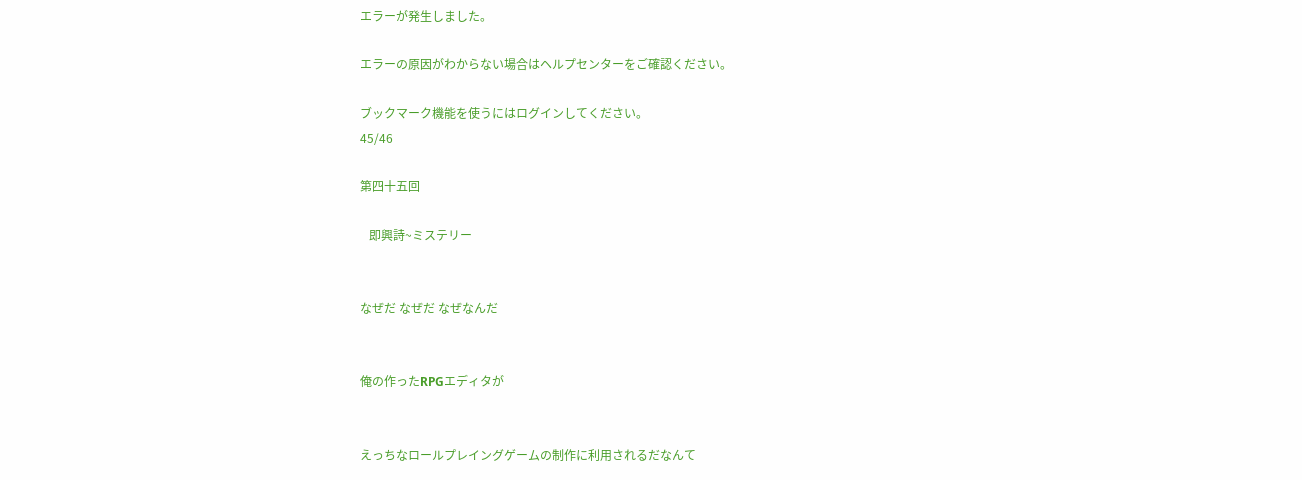エラーが発生しました。

エラーの原因がわからない場合はヘルプセンターをご確認ください。

ブックマーク機能を使うにはログインしてください。
45/46

第四十五回

   即興詩~ミステリー


なぜだ なぜだ なぜなんだ


俺の作ったRPGエディタが


えっちなロールプレイングゲームの制作に利用されるだなんて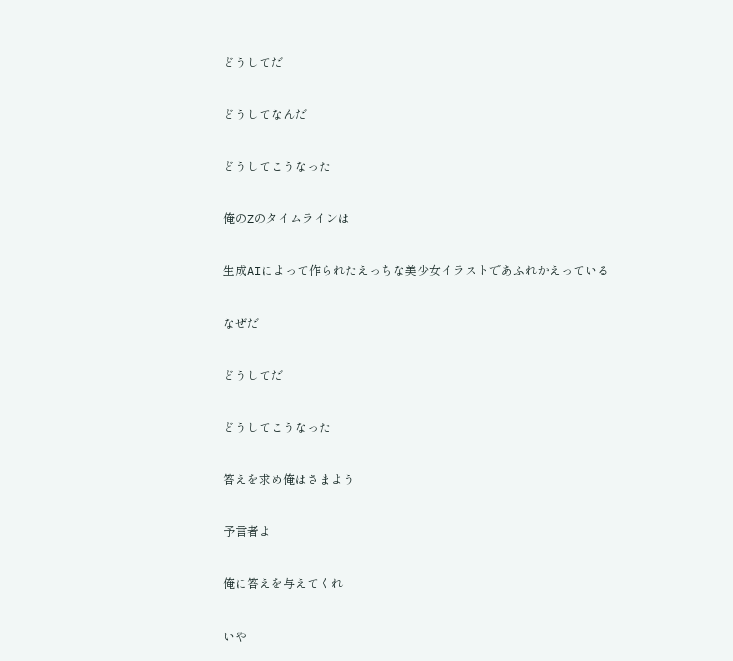どうしてだ


どうしてなんだ


どうしてこうなった


俺のZのタイムラインは


生成AIによって作られたえっちな美少女イラストであふれかえっている


なぜだ


どうしてだ


どうしてこうなった


答えを求め俺はさまよう


予言者よ


俺に答えを与えてくれ


いや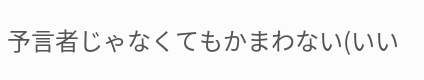予言者じゃなくてもかまわない(いい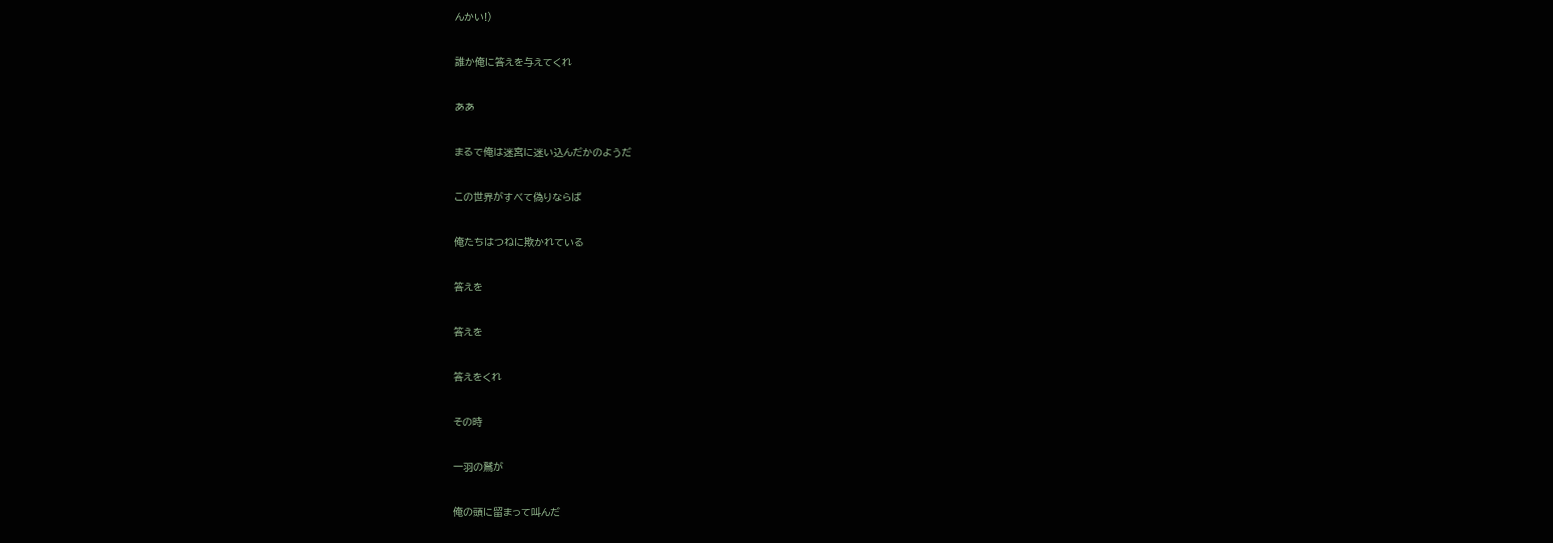んかい!)


誰か俺に答えを与えてくれ


ああ


まるで俺は迷宮に迷い込んだかのようだ


この世界がすべて偽りならば


俺たちはつねに欺かれている


答えを


答えを


答えをくれ


その時


一羽の鷲が


俺の頭に留まって叫んだ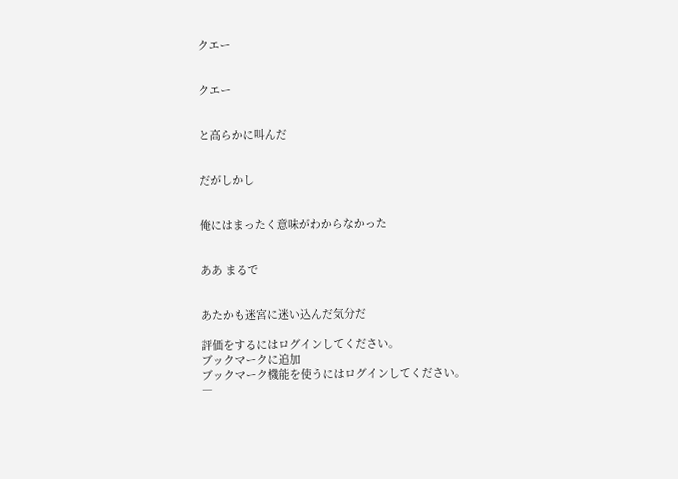クエー


クエー


と高らかに叫んだ


だがしかし


俺にはまったく意味がわからなかった


ああ まるで


あたかも迷宮に迷い込んだ気分だ

評価をするにはログインしてください。
ブックマークに追加
ブックマーク機能を使うにはログインしてください。
―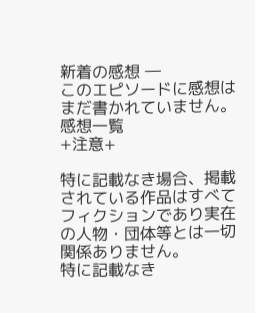新着の感想 ―
このエピソードに感想はまだ書かれていません。
感想一覧
+注意+

特に記載なき場合、掲載されている作品はすべてフィクションであり実在の人物・団体等とは一切関係ありません。
特に記載なき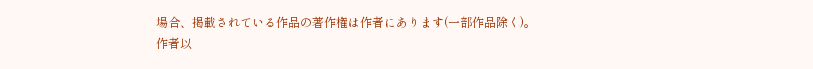場合、掲載されている作品の著作権は作者にあります(一部作品除く)。
作者以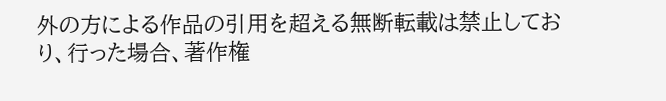外の方による作品の引用を超える無断転載は禁止しており、行った場合、著作権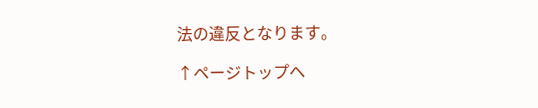法の違反となります。

↑ページトップへ